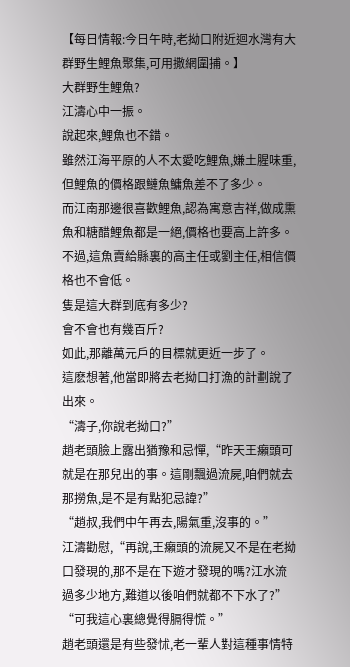【每日情報:今日午時,老拗口附近迴水灣有大群野生鯉魚聚集,可用撒網圍捕。】
大群野生鯉魚?
江濤心中一振。
說起來,鯉魚也不錯。
雖然江海平原的人不太愛吃鯉魚,嫌土腥味重,但鯉魚的價格跟鰱魚鱅魚差不了多少。
而江南那邊很喜歡鯉魚,認為寓意吉祥,做成熏魚和糖醋鯉魚都是一絕,價格也要高上許多。
不過,這魚賣給縣裏的高主任或劉主任,相信價格也不會低。
隻是這大群到底有多少?
會不會也有幾百斤?
如此,那離萬元戶的目標就更近一步了。
這麽想著,他當即將去老拗口打漁的計劃說了出來。
“濤子,你說老拗口?”
趙老頭臉上露出猶豫和忌憚,“昨天王癩頭可就是在那兒出的事。這剛飄過流屍,咱們就去那撈魚,是不是有點犯忌諱?”
“趙叔,我們中午再去,陽氣重,沒事的。”
江濤勸慰,“再說,王癩頭的流屍又不是在老拗口發現的,那不是在下遊才發現的嗎?江水流過多少地方,難道以後咱們就都不下水了?”
“可我這心裏總覺得膈得慌。”
趙老頭還是有些發怵,老一輩人對這種事情特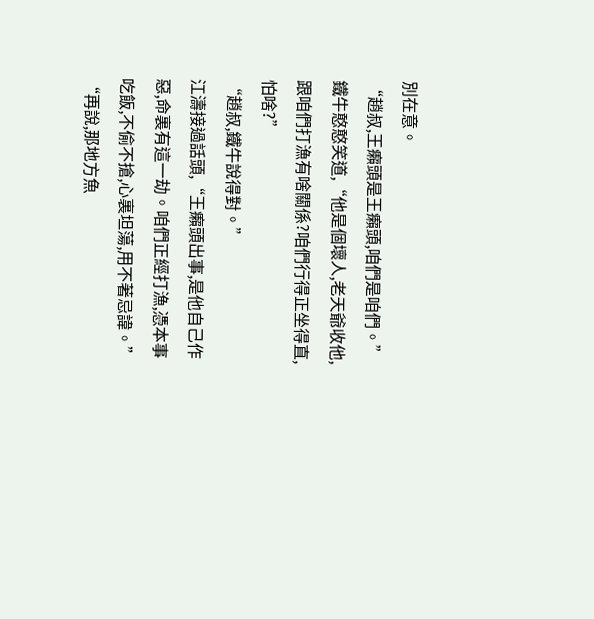別在意。
“趙叔,王癩頭是王癩頭,咱們是咱們。”
鐵牛憨憨笑道,“他是個壞人,老天爺收他,跟咱們打漁有啥關係?咱們行得正坐得直,怕啥?”
“趙叔,鐵牛說得對。”
江濤接過話頭,“王癩頭出事,是他自己作惡,命裏有這一劫。咱們正經打漁,憑本事吃飯,不偷不搶,心裏坦蕩,用不著忌諱。”
“再說,那地方魚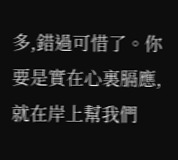多,錯過可惜了。你要是實在心裏膈應,就在岸上幫我們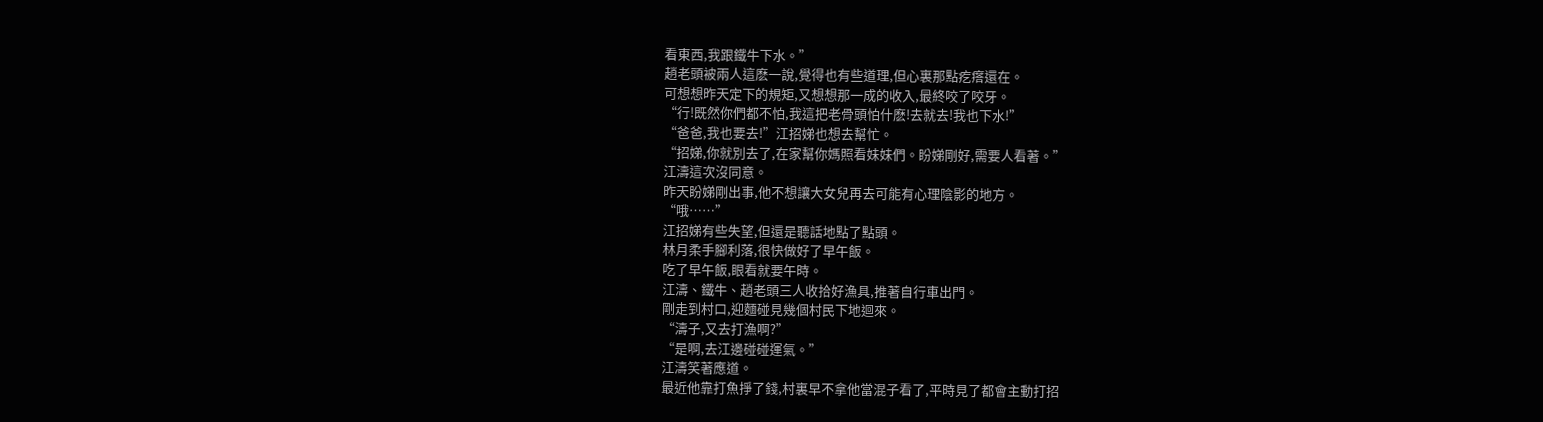看東西,我跟鐵牛下水。”
趙老頭被兩人這麽一說,覺得也有些道理,但心裏那點疙瘩還在。
可想想昨天定下的規矩,又想想那一成的收入,最終咬了咬牙。
“行!既然你們都不怕,我這把老骨頭怕什麽!去就去!我也下水!”
“爸爸,我也要去!”江招娣也想去幫忙。
“招娣,你就別去了,在家幫你媽照看妹妹們。盼娣剛好,需要人看著。”
江濤這次沒同意。
昨天盼娣剛出事,他不想讓大女兒再去可能有心理陰影的地方。
“哦……”
江招娣有些失望,但還是聽話地點了點頭。
林月柔手腳利落,很快做好了早午飯。
吃了早午飯,眼看就要午時。
江濤、鐵牛、趙老頭三人收拾好漁具,推著自行車出門。
剛走到村口,迎麵碰見幾個村民下地迴來。
“濤子,又去打漁啊?”
“是啊,去江邊碰碰運氣。”
江濤笑著應道。
最近他靠打魚掙了錢,村裏早不拿他當混子看了,平時見了都會主動打招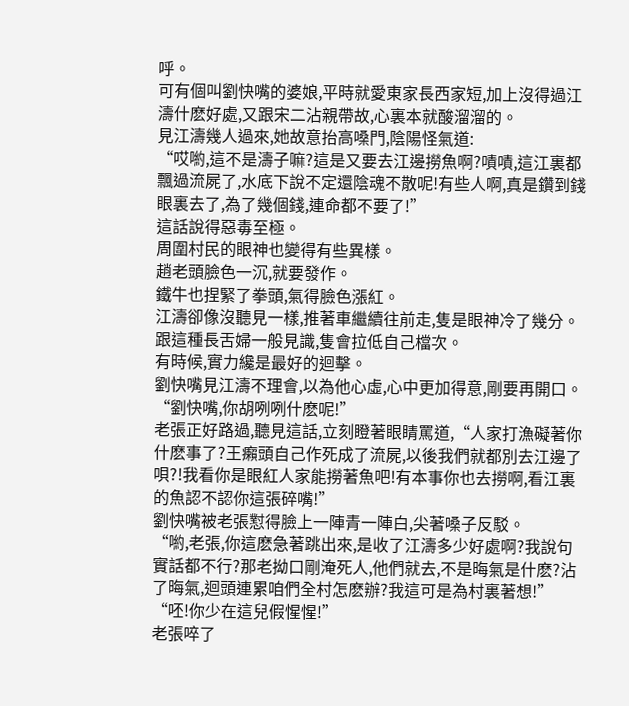呼。
可有個叫劉快嘴的婆娘,平時就愛東家長西家短,加上沒得過江濤什麽好處,又跟宋二沾親帶故,心裏本就酸溜溜的。
見江濤幾人過來,她故意抬高嗓門,陰陽怪氣道:
“哎喲,這不是濤子嘛?這是又要去江邊撈魚啊?嘖嘖,這江裏都飄過流屍了,水底下說不定還陰魂不散呢!有些人啊,真是鑽到錢眼裏去了,為了幾個錢,連命都不要了!”
這話說得惡毒至極。
周圍村民的眼神也變得有些異樣。
趙老頭臉色一沉,就要發作。
鐵牛也捏緊了拳頭,氣得臉色漲紅。
江濤卻像沒聽見一樣,推著車繼續往前走,隻是眼神冷了幾分。
跟這種長舌婦一般見識,隻會拉低自己檔次。
有時候,實力纔是最好的迴擊。
劉快嘴見江濤不理會,以為他心虛,心中更加得意,剛要再開口。
“劉快嘴,你胡咧咧什麽呢!”
老張正好路過,聽見這話,立刻瞪著眼睛罵道,“人家打漁礙著你什麽事了?王癩頭自己作死成了流屍,以後我們就都別去江邊了唄?!我看你是眼紅人家能撈著魚吧!有本事你也去撈啊,看江裏的魚認不認你這張碎嘴!”
劉快嘴被老張懟得臉上一陣青一陣白,尖著嗓子反駁。
“喲,老張,你這麽急著跳出來,是收了江濤多少好處啊?我說句實話都不行?那老拗口剛淹死人,他們就去,不是晦氣是什麽?沾了晦氣,迴頭連累咱們全村怎麽辦?我這可是為村裏著想!”
“呸!你少在這兒假惺惺!”
老張啐了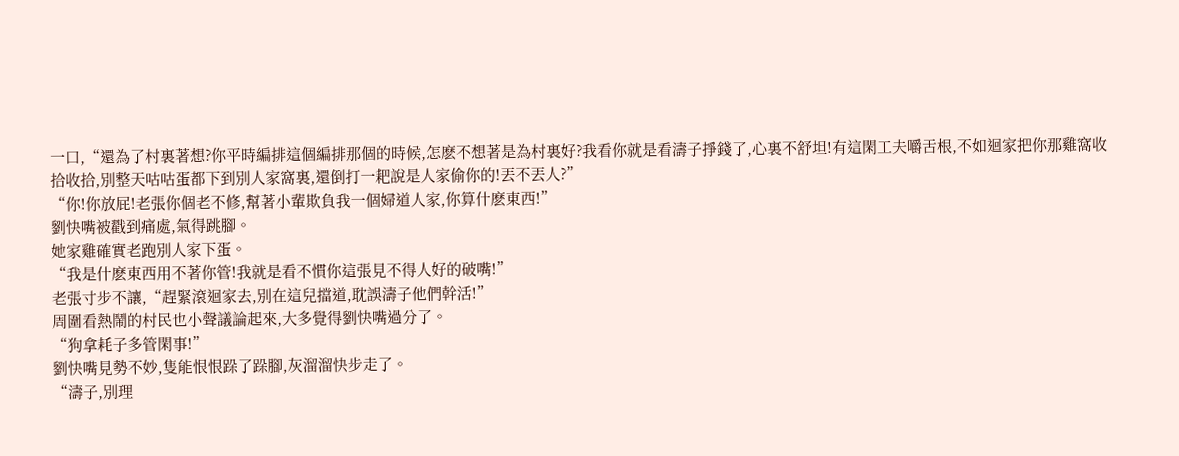一口,“還為了村裏著想?你平時編排這個編排那個的時候,怎麽不想著是為村裏好?我看你就是看濤子掙錢了,心裏不舒坦!有這閑工夫嚼舌根,不如迴家把你那雞窩收拾收拾,別整天咕咕蛋都下到別人家窩裏,還倒打一耙說是人家偷你的!丟不丟人?”
“你!你放屁!老張你個老不修,幫著小輩欺負我一個婦道人家,你算什麽東西!”
劉快嘴被戳到痛處,氣得跳腳。
她家雞確實老跑別人家下蛋。
“我是什麽東西用不著你管!我就是看不慣你這張見不得人好的破嘴!”
老張寸步不讓,“趕緊滾迴家去,別在這兒擋道,耽誤濤子他們幹活!”
周圍看熱鬧的村民也小聲議論起來,大多覺得劉快嘴過分了。
“狗拿耗子多管閑事!”
劉快嘴見勢不妙,隻能恨恨跺了跺腳,灰溜溜快步走了。
“濤子,別理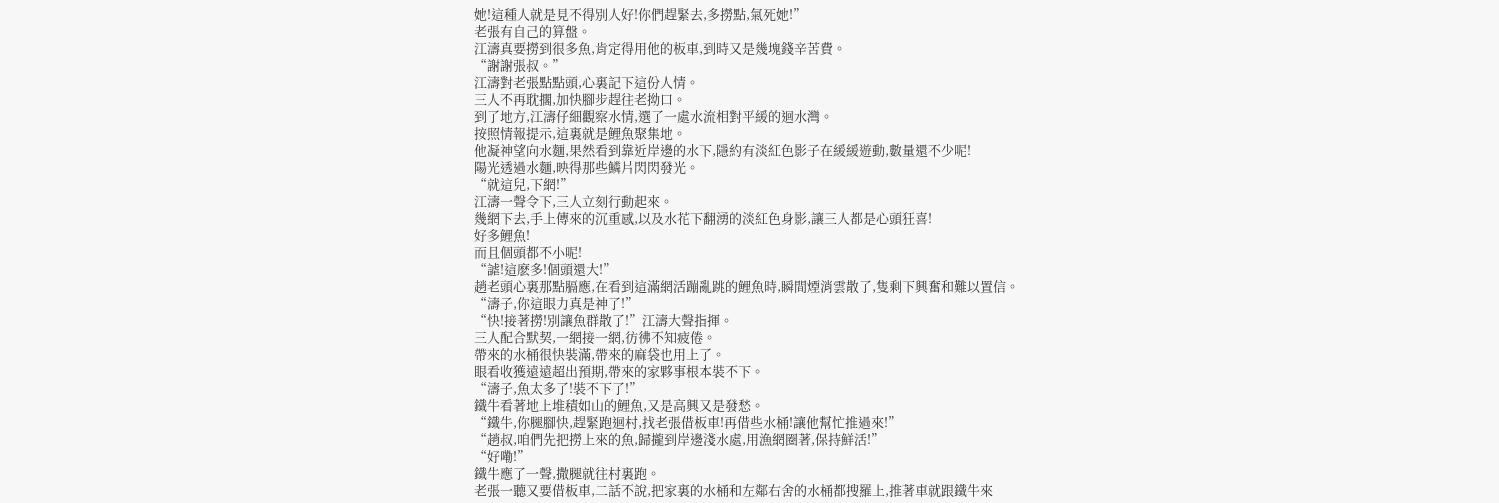她!這種人就是見不得別人好!你們趕緊去,多撈點,氣死她!”
老張有自己的算盤。
江濤真要撈到很多魚,肯定得用他的板車,到時又是幾塊錢辛苦費。
“謝謝張叔。”
江濤對老張點點頭,心裏記下這份人情。
三人不再耽擱,加快腳步趕往老拗口。
到了地方,江濤仔細觀察水情,選了一處水流相對平緩的迴水灣。
按照情報提示,這裏就是鯉魚聚集地。
他凝神望向水麵,果然看到靠近岸邊的水下,隱約有淡紅色影子在緩緩遊動,數量還不少呢!
陽光透過水麵,映得那些鱗片閃閃發光。
“就這兒,下網!”
江濤一聲令下,三人立刻行動起來。
幾網下去,手上傳來的沉重感,以及水花下翻湧的淡紅色身影,讓三人都是心頭狂喜!
好多鯉魚!
而且個頭都不小呢!
“謔!這麽多!個頭還大!”
趙老頭心裏那點膈應,在看到這滿網活蹦亂跳的鯉魚時,瞬間煙消雲散了,隻剩下興奮和難以置信。
“濤子,你這眼力真是神了!”
“快!接著撈!別讓魚群散了!”江濤大聲指揮。
三人配合默契,一網接一網,彷彿不知疲倦。
帶來的水桶很快裝滿,帶來的麻袋也用上了。
眼看收獲遠遠超出預期,帶來的家夥事根本裝不下。
“濤子,魚太多了!裝不下了!”
鐵牛看著地上堆積如山的鯉魚,又是高興又是發愁。
“鐵牛,你腿腳快,趕緊跑迴村,找老張借板車!再借些水桶!讓他幫忙推過來!”
“趙叔,咱們先把撈上來的魚,歸攏到岸邊淺水處,用漁網圈著,保持鮮活!”
“好嘞!”
鐵牛應了一聲,撒腿就往村裏跑。
老張一聽又要借板車,二話不說,把家裏的水桶和左鄰右舍的水桶都搜羅上,推著車就跟鐵牛來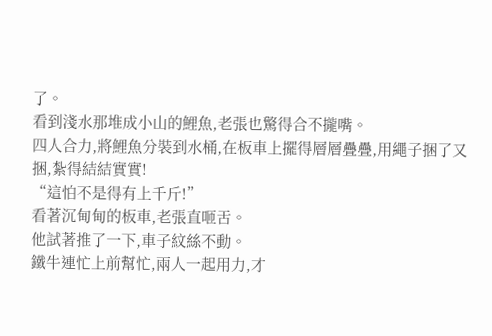了。
看到淺水那堆成小山的鯉魚,老張也驚得合不攏嘴。
四人合力,將鯉魚分裝到水桶,在板車上擺得層層疊疊,用繩子捆了又捆,紮得結結實實!
“這怕不是得有上千斤!”
看著沉甸甸的板車,老張直咂舌。
他試著推了一下,車子紋絲不動。
鐵牛連忙上前幫忙,兩人一起用力,才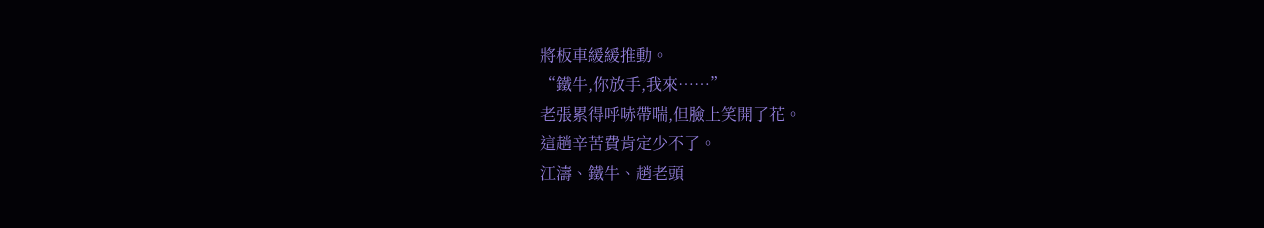將板車緩緩推動。
“鐵牛,你放手,我來……”
老張累得呼哧帶喘,但臉上笑開了花。
這趟辛苦費肯定少不了。
江濤、鐵牛、趙老頭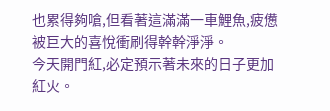也累得夠嗆,但看著這滿滿一車鯉魚,疲憊被巨大的喜悅衝刷得幹幹淨淨。
今天開門紅,必定預示著未來的日子更加紅火。